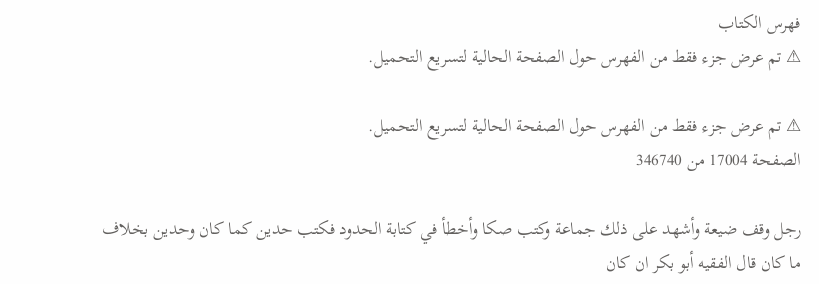فهرس الكتاب
⚠ تم عرض جزء فقط من الفهرس حول الصفحة الحالية لتسريع التحميل.

⚠ تم عرض جزء فقط من الفهرس حول الصفحة الحالية لتسريع التحميل.
الصفحة 17004 من 346740

رجل وقف ضيعة وأشهد على ذلك جماعة وكتب صكا وأخطأ في كتابة الحدود فكتب حدين كما كان وحدين بخلاف ما كان قال الفقيه أبو بكر ان كان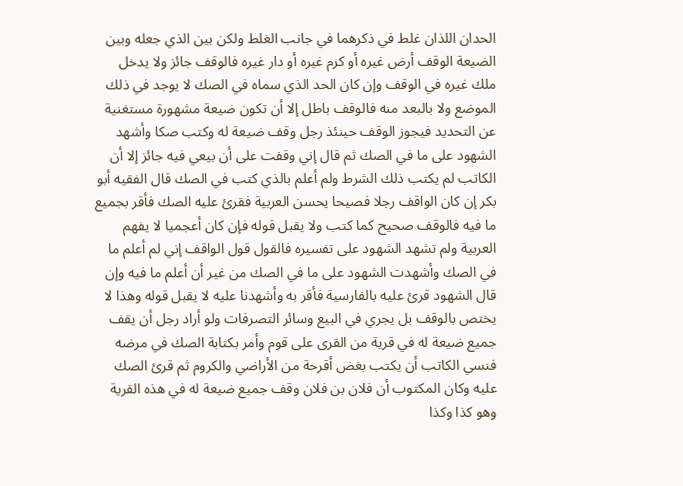الحدان اللذان غلط في ذكرهما في جانب الغلط ولكن بين الذي جعله وبين الضيعة الوقف أرض غيره أو كرم غيره أو دار غيره فالوقف جائز ولا يدخل ملك غيره في الوقف وإن كان الحد الذي سماه في الصك لا يوجد في ذلك الموضع ولا بالبعد منه فالوقف باطل إلا أن تكون ضيعة مشهورة مستغنية عن التحديد فيجوز الوقف حينئذ رجل وقف ضيعة له وكتب صكا وأشهد الشهود على ما في الصك ثم قال إني وقفت على أن بيعي فيه جائز إلا أن الكاتب لم يكتب ذلك الشرط ولم أعلم بالذي كتب في الصك قال الفقيه أبو بكر إن كان الواقف رجلا فصيحا يحسن العربية فقرئ عليه الصك فأقر بجميع ما فيه فالوقف صحيح كما كتب ولا يقبل قوله فإن كان أعجميا لا يفهم العربية ولم تشهد الشهود على تفسيره فالقول قول الواقف إني لم أعلم ما في الصك وأشهدت الشهود على ما في الصك من غير أن أعلم ما فيه وإن قال الشهود قرئ عليه بالفارسية فأقر به وأشهدنا عليه لا يقبل قوله وهذا لا يختص بالوقف بل يجري في البيع وسائر التصرفات ولو أراد رجل أن يقف جميع ضيعة له في قرية من القرى على قوم وأمر بكتابة الصك في مرضه فنسي الكاتب أن يكتب بغض أقرحة من الأراضي والكروم ثم قرئ الصك عليه وكان المكتوب أن فلان بن فلان وقف جميع ضيعة له في هذه القرية وهو كذا وكذا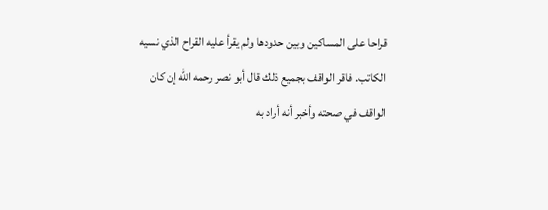قراحا على المساكين وبين حدودها ولم يقرأ عليه القراح الذي نسيه الكاتب. فاقر الواقف بجميع ذلك قال أبو نصر رحمه الله إن كان الواقف في صحته وأخبر أنه أراد به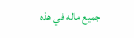جميع ماله في هذه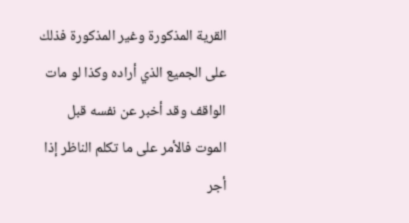القرية المذكورة وغير المذكورة فذلك على الجميع الذي أراده وكذا لو مات الواقف وقد أخبر عن نفسه قبل الموت فالأمر على ما تكلم الناظر إذا أجر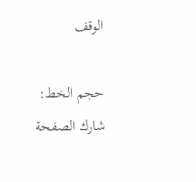الوقف

حجم الخط:
شارك الصفحة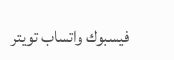فيسبوك واتساب تويتر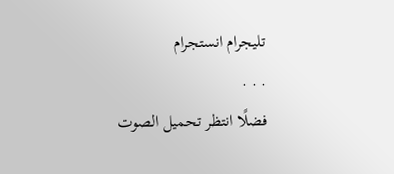تليجرام انستجرام
. . .
فضلًا انتظر تحميل الصوت